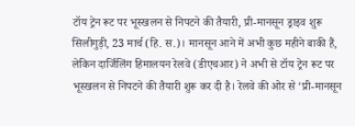टॉय ट्रेन रूट पर भूस्खलन से निपटने की तैयारी, प्री-मानसून ड्राइव शुरू
सिलीगुड़ी, 23 मार्च (हि. स.)। मानसून आने में अभी कुछ महीने बाकी हैं, लेकिन दार्जिलिंग हिमालयन रेलवे (डीएचआर) ने अभी से टॉय ट्रेन रूट पर भूस्खलन से निपटने की तैयारी शुरू कर दी है। रेलवे की ओर से ‘प्री-मानसून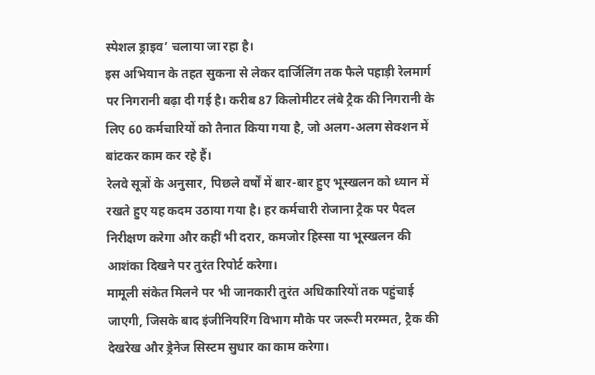स्पेशल ड्राइव’ चलाया जा रहा है।
इस अभियान के तहत सुकना से लेकर दार्जिलिंग तक फैले पहाड़ी रेलमार्ग पर निगरानी बढ़ा दी गई है। करीब 87 किलोमीटर लंबे ट्रैक की निगरानी के लिए 60 कर्मचारियों को तैनात किया गया है, जो अलग-अलग सेक्शन में बांटकर काम कर रहे हैं।
रेलवे सूत्रों के अनुसार, पिछले वर्षों में बार-बार हुए भूस्खलन को ध्यान में रखते हुए यह कदम उठाया गया है। हर कर्मचारी रोजाना ट्रैक पर पैदल निरीक्षण करेगा और कहीं भी दरार, कमजोर हिस्सा या भूस्खलन की आशंका दिखने पर तुरंत रिपोर्ट करेगा।
मामूली संकेत मिलने पर भी जानकारी तुरंत अधिकारियों तक पहुंचाई जाएगी, जिसके बाद इंजीनियरिंग विभाग मौके पर जरूरी मरम्मत, ट्रैक की देखरेख और ड्रेनेज सिस्टम सुधार का काम करेगा।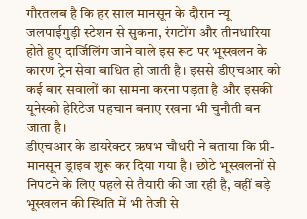गौरतलब है कि हर साल मानसून के दौरान न्यू जलपाईगुड़ी स्टेशन से सुकना, रंगटोंग और तीनधारिया होते हुए दार्जिलिंग जाने वाले इस रूट पर भूस्खलन के कारण ट्रेन सेवा बाधित हो जाती है। इससे डीएचआर को कई बार सवालों का सामना करना पड़ता है और इसकी यूनेस्को हेरिटेज पहचान बनाए रखना भी चुनौती बन जाता है।
डीएचआर के डायरेक्टर ऋषभ चौधरी ने बताया कि प्री-मानसून ड्राइव शुरू कर दिया गया है। छोटे भूस्खलनों से निपटने के लिए पहले से तैयारी की जा रही है, वहीं बड़े भूस्खलन की स्थिति में भी तेजी से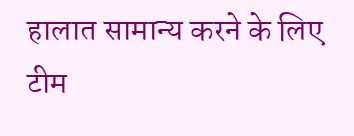हालात सामान्य करने के लिए टीम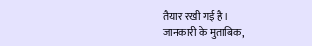तैयार रखी गई है।
जानकारी के मुताबिक,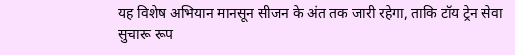यह विशेष अभियान मानसून सीजन के अंत तक जारी रहेगा, ताकि टॉय ट्रेन सेवा सुचारू रूप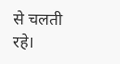से चलती रहे।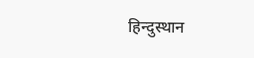हिन्दुस्थान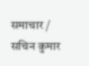समाचार / सचिन कुमार